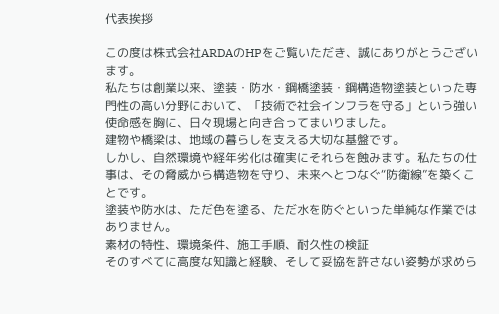代表挨拶

この度は株式会社ARDAのHPをご覧いただき、誠にありがとうございます。
私たちは創業以来、塗装・防水・鋼橋塗装・鋼構造物塗装といった専門性の高い分野において、「技術で社会インフラを守る」という強い使命感を胸に、日々現場と向き合ってまいりました。
建物や橋梁は、地域の暮らしを支える大切な基盤です。
しかし、自然環境や経年劣化は確実にそれらを蝕みます。私たちの仕事は、その脅威から構造物を守り、未来へとつなぐ“防衛線”を築くことです。
塗装や防水は、ただ色を塗る、ただ水を防ぐといった単純な作業ではありません。
素材の特性、環境条件、施工手順、耐久性の検証
そのすべてに高度な知識と経験、そして妥協を許さない姿勢が求めら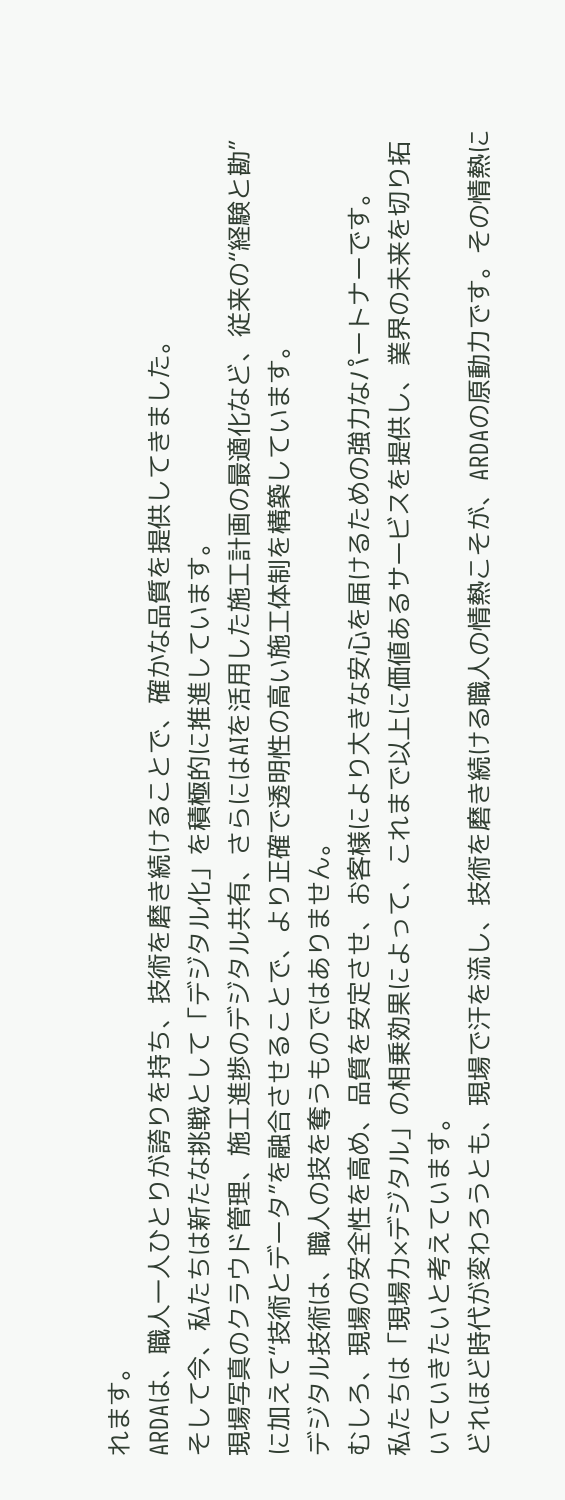れます。
ARDAは、職人一人ひとりが誇りを持ち、技術を磨き続けることで、確かな品質を提供してきました。
そして今、私たちは新たな挑戦として「デジタル化」を積極的に推進しています。
現場写真のクラウド管理、施工進捗のデジタル共有、さらにはAIを活用した施工計画の最適化など、従来の“経験と勘”に加えて“技術とデータ”を融合させることで、より正確で透明性の高い施工体制を構築しています。
デジタル技術は、職人の技を奪うものではありません。
むしろ、現場の安全性を高め、品質を安定させ、お客様により大きな安心を届けるための強力なパートナーです。
私たちは「現場力×デジタル」の相乗効果によって、これまで以上に価値あるサービスを提供し、業界の未来を切り拓いていきたいと考えています。
どれほど時代が変わろうとも、現場で汗を流し、技術を磨き続ける職人の情熱こそが、ARDAの原動力です。その情熱に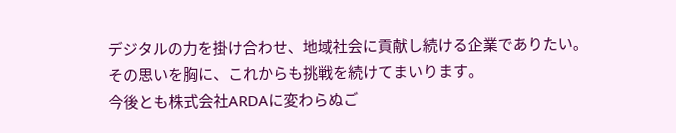デジタルの力を掛け合わせ、地域社会に貢献し続ける企業でありたい。
その思いを胸に、これからも挑戦を続けてまいります。
今後とも株式会社ARDAに変わらぬご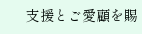支援とご愛顧を賜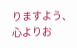りますよう、心よりお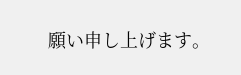願い申し上げます。